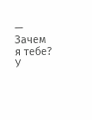— Зачем я тебе? У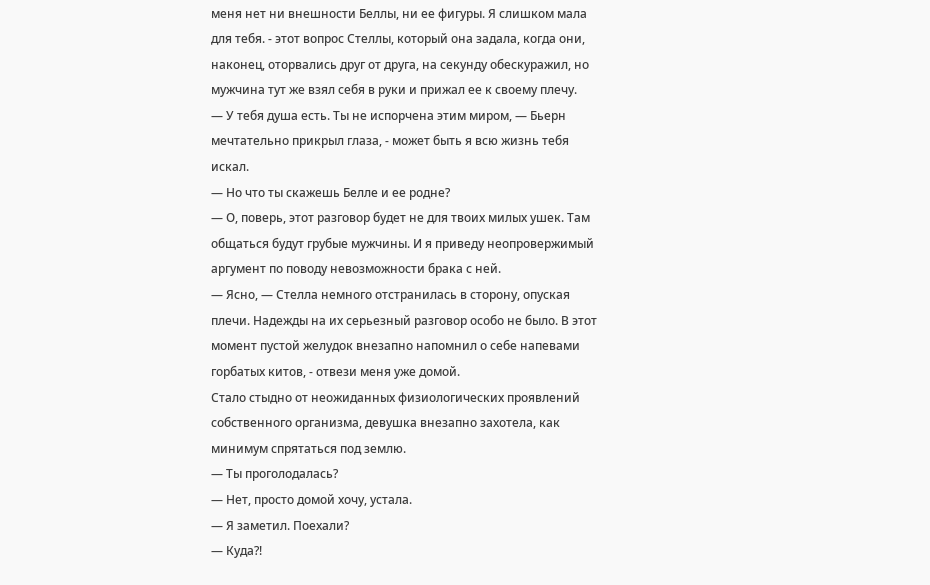меня нет ни внешности Беллы, ни ее фигуры. Я слишком мала для тебя. - этот вопрос Стеллы, который она задала, когда они, наконец, оторвались друг от друга, на секунду обескуражил, но мужчина тут же взял себя в руки и прижал ее к своему плечу.
— У тебя душа есть. Ты не испорчена этим миром, — Бьерн мечтательно прикрыл глаза, - может быть я всю жизнь тебя искал.
— Но что ты скажешь Белле и ее родне?
— О, поверь, этот разговор будет не для твоих милых ушек. Там общаться будут грубые мужчины. И я приведу неопровержимый аргумент по поводу невозможности брака с ней.
— Ясно, — Стелла немного отстранилась в сторону, опуская плечи. Надежды на их серьезный разговор особо не было. В этот момент пустой желудок внезапно напомнил о себе напевами горбатых китов, - отвези меня уже домой.
Стало стыдно от неожиданных физиологических проявлений собственного организма, девушка внезапно захотела, как минимум спрятаться под землю.
— Ты проголодалась?
— Нет, просто домой хочу, устала.
— Я заметил. Поехали?
— Куда?!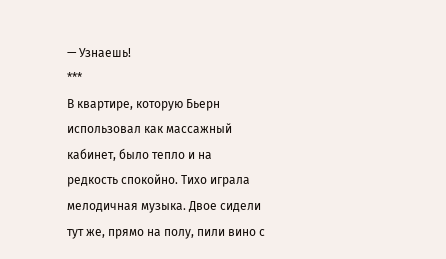— Узнаешь!
***
В квартире, которую Бьерн использовал как массажный кабинет, было тепло и на редкость спокойно. Тихо играла мелодичная музыка. Двое сидели тут же, прямо на полу, пили вино с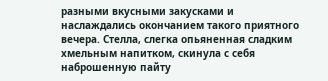разными вкусными закусками и наслаждались окончанием такого приятного вечера. Стелла, слегка опьяненная сладким хмельным напитком, скинула с себя наброшенную пайту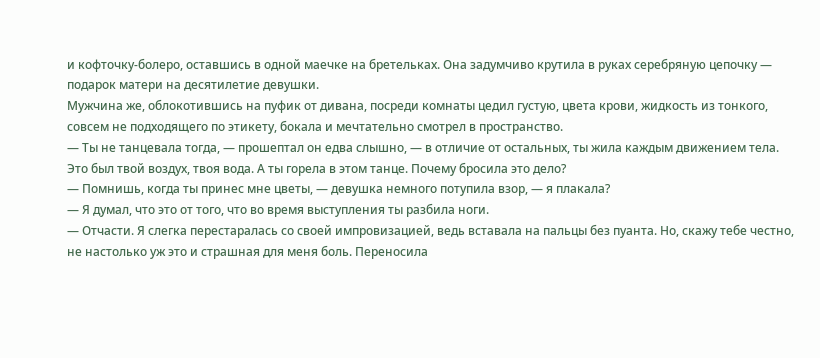и кофточку-болеро, оставшись в одной маечке на бретельках. Она задумчиво крутила в руках серебряную цепочку — подарок матери на десятилетие девушки.
Мужчина же, облокотившись на пуфик от дивана, посреди комнаты цедил густую, цвета крови, жидкость из тонкого, совсем не подходящего по этикету, бокала и мечтательно смотрел в пространство.
— Ты не танцевала тогда, — прошептал он едва слышно, — в отличие от остальных, ты жила каждым движением тела. Это был твой воздух, твоя вода. А ты горела в этом танце. Почему бросила это дело?
— Помнишь, когда ты принес мне цветы, — девушка немного потупила взор, — я плакала?
— Я думал, что это от того, что во время выступления ты разбила ноги.
— Отчасти. Я слегка перестаралась со своей импровизацией, ведь вставала на пальцы без пуанта. Но, скажу тебе честно, не настолько уж это и страшная для меня боль. Переносила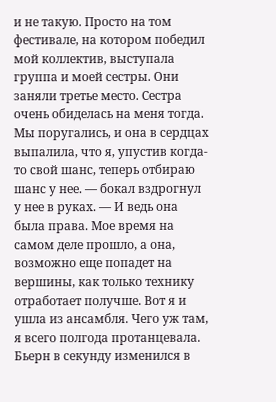и не такую. Просто на том фестивале, на котором победил мой коллектив, выступала группа и моей сестры. Они заняли третье место. Сестра очень обиделась на меня тогда. Мы поругались, и она в сердцах выпалила, что я, упустив когда-то свой шанс, теперь отбираю шанс у нее. — бокал вздрогнул у нее в руках. — И ведь она была права. Мое время на самом деле прошло, а она, возможно еще попадет на вершины, как только технику отработает получше. Вот я и ушла из ансамбля. Чего уж там, я всего полгода протанцевала.
Бьерн в секунду изменился в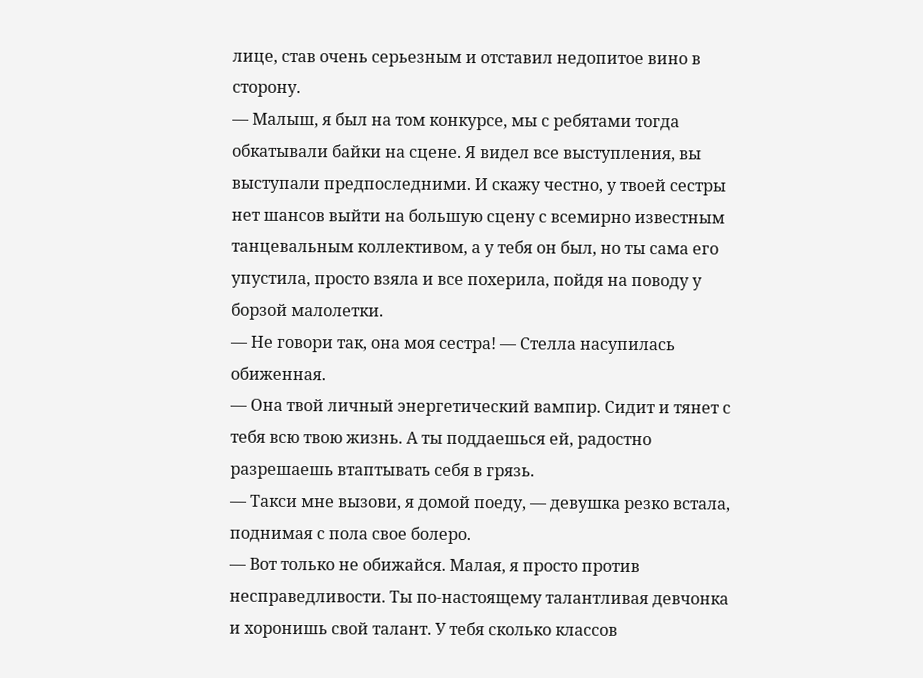лице, став очень серьезным и отставил недопитое вино в сторону.
— Малыш, я был на том конкурсе, мы с ребятами тогда обкатывали байки на сцене. Я видел все выступления, вы выступали предпоследними. И скажу честно, у твоей сестры нет шансов выйти на большую сцену с всемирно известным танцевальным коллективом, а у тебя он был, но ты сама его упустила, просто взяла и все похерила, пойдя на поводу у борзой малолетки.
— Не говори так, она моя сестра! — Стелла насупилась обиженная.
— Она твой личный энергетический вампир. Сидит и тянет с тебя всю твою жизнь. А ты поддаешься ей, радостно разрешаешь втаптывать себя в грязь.
— Такси мне вызови, я домой поеду, — девушка резко встала, поднимая с пола свое болеро.
— Вот только не обижайся. Малая, я просто против несправедливости. Ты по-настоящему талантливая девчонка и хоронишь свой талант. У тебя сколько классов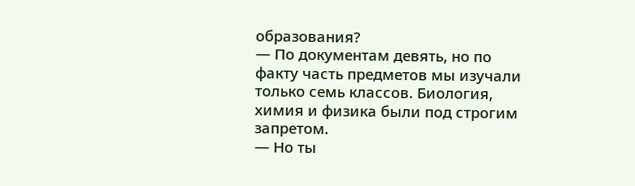образования?
— По документам девять, но по факту часть предметов мы изучали только семь классов. Биология, химия и физика были под строгим запретом.
— Но ты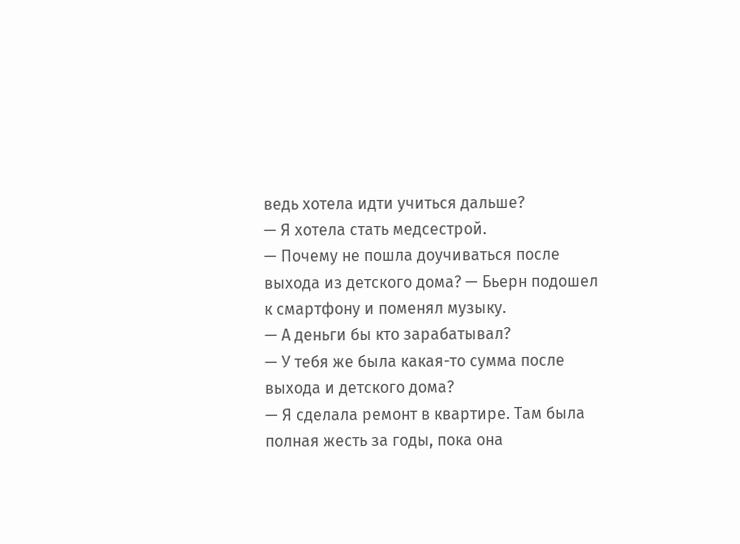ведь хотела идти учиться дальше?
— Я хотела стать медсестрой.
— Почему не пошла доучиваться после выхода из детского дома? — Бьерн подошел к смартфону и поменял музыку.
— А деньги бы кто зарабатывал?
— У тебя же была какая-то сумма после выхода и детского дома?
— Я сделала ремонт в квартире. Там была полная жесть за годы, пока она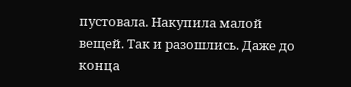пустовала. Накупила малой вещей. Так и разошлись. Даже до конца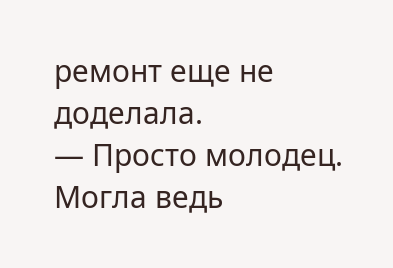ремонт еще не доделала.
— Просто молодец. Могла ведь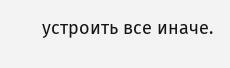устроить все иначе.